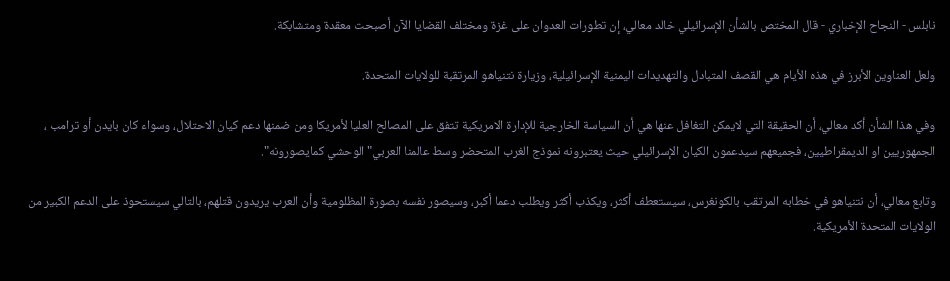نابلس - النجاح الإخباري - قال المختص بالشأن الإسرائيلي خالد معالي، إن تطورات العدوان على غزة ومختلف القضايا الآن أصبحت معقدة ومتشابكة.

ولعل العناوين الأبرز في هذه الأيام هي القصف المتبادل والتهديدات اليمنية الإسرائيلية، وزيارة نتنياهو المرتقبة للولايات المتحدة.

وفي هذا الشأن أكد معالي، أن الحقيقة التي لايمكن التغافل عنها هي أن السياسة الخارجية للإدارة الامريكية تتفق على المصالح العليا لأمريكا ومن ضمنها دعم كيان الاحتلال، وسواء كان بايدن أو ترامب ، الجمهوريين او الديمقراطيين، فجميعهم سيدعمون الكيان الإسرائيلي حيث يعتبرونه نموذج الغرب المتحضر وسط عالمنا العربي" الوحشي كمايصورونه".

وتابع معالي، أن نتنياهو في خطابه المرتقب بالكونغرس، سيستعطف أكثر، ويكذب أكثر ويطلب دعما أكبر، وسيصور نفسه بصورة المظلومية وأن العرب يريدون قتلهم، بالتالي سيستحوذ على الدعم الكبير من الولايات المتحدة الأمريكية.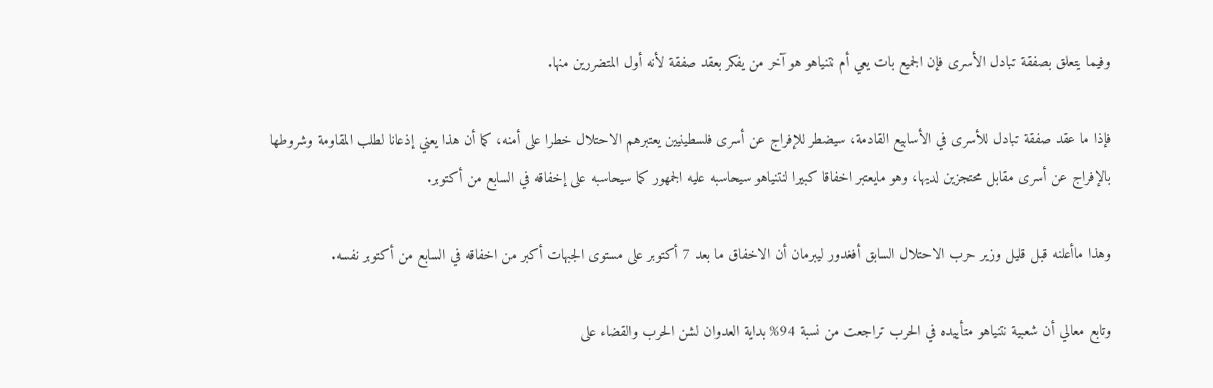وفيما يتعلق بصفقة تبادل الأسرى فإن الجميع بات يعي أم نتنياهو هو آخر من يفكر بعقد صفقة لأنه أول المتضررين منها.

فإذا ما عقد صفقة تبادل للأسرى في الأسابيع القادمة، سيضطر للإفراج عن أسرى فلسطينيين يعتبرهم الاحتلال خطرا على أمنه، كما أن هذا يعني إذعانا لطلب المقاومة وشروطها بالإفراج عن أسرى مقابل محتجزين لديها، وهو مايعتبر اخفاقا كبيرا لنتنياهو سيحاسبه عليه الجمهور كما سيحاسبه على إخفاقه في السابع من أكتوبر.

وهذا ماأعلنه قبل قليل وزير حرب الاحتلال السابق أفغدور ليبرمان أن الاخفاق ما بعد 7 أكتوبر على مستوى الجبهات أكبر من اخفاقه في السابع من أكتوبر نفسه.

وتابع معالي أن شعبية نتنياهو متأييده في الحرب تراجعت من نسبة 94% بداية العدوان لشن الحرب والقضاء على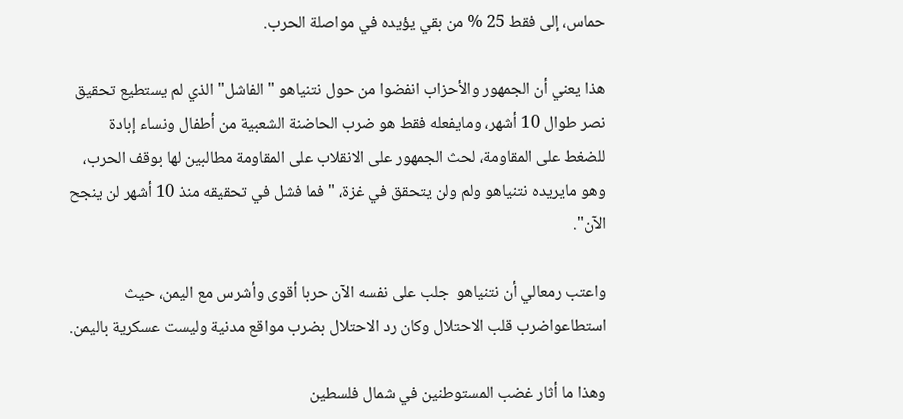حماس، إلى فقط 25 % من بقي يؤيده في مواصلة الحرب.

هذا يعني أن الجمهور والأحزاب انفضوا من حول نتنياهو " الفاشل" الذي لم يستطيع تحقيق نصر طوال 10 أشهر، ومايفعله فقط هو ضرب الحاضنة الشعبية من أطفال ونساء إبادة للضغط على المقاومة، لحث الجمهور على الانقلاب على المقاومة مطالبين لها بوقف الحرب، وهو مايريده نتنياهو ولم ولن يتحقق في غزة، " فما فشل في تحقيقه منذ 10 أشهر لن ينجح الآن".

واعتب رمعالي أن نتنياهو  جلب على نفسه الآن حربا أقوى وأشرس مع اليمن، حيث استطاعواضرب قلب الاحتلال وكان رد الاحتلال بضرب مواقع مدنية وليست عسكرية باليمن.

وهذا ما أثار غضب المستوطنين في شمال فلسطين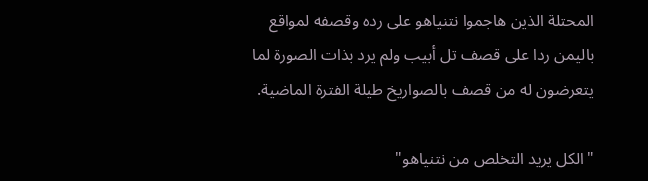المحتلة الذين هاجموا نتنياهو على رده وقصفه لمواقع باليمن ردا على قصف تل أبيب ولم يرد بذات الصورة لما يتعرضون له من قصف بالصواريخ طيلة الفترة الماضية.

"الكل يريد التخلص من نتنياهو"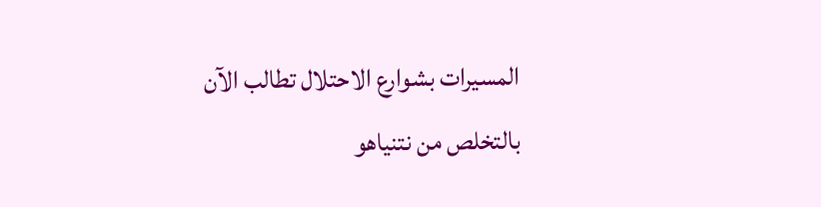المسيرات بشوارع الاحتلال تطالب الآن بالتخلص من نتنياهو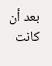بعد أن كانت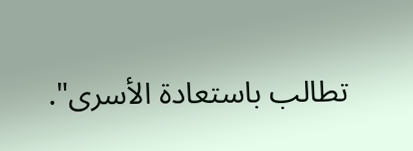تطالب باستعادة الأسرى".